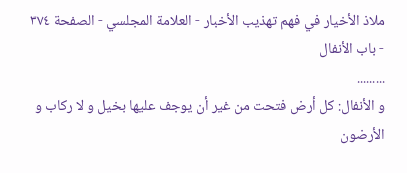ملاذ الأخيار في فهم تهذيب الأخبار - العلامة المجلسي - الصفحة ٣٧٤ - باب الأنفال
.........
و الأنفال: كل أرض فتحت من غير أن يوجف عليها بخيل و لا ركاب و
الأرضون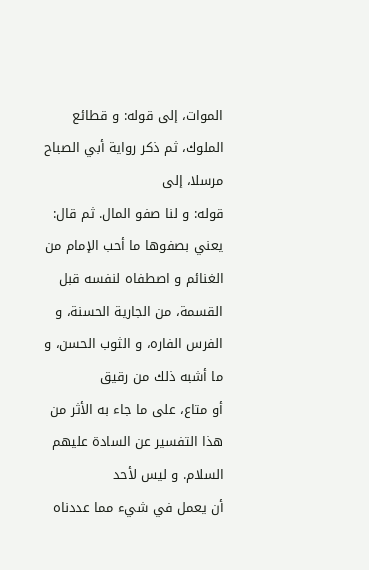الموات، إلى قوله: و قطائع الملوك، ثم ذكر رواية أبي الصباح مرسلا، إلى
قوله: و لنا صفو المال. ثم قال: يعني بصفوها ما أحب الإمام من الغنائم و اصطفاه لنفسه قبل
القسمة، من الجارية الحسنة، و الفرس الفاره، و الثوب الحسن، و ما أشبه ذلك من رقيق
أو متاع، على ما جاء به الأثر من هذا التفسير عن السادة عليهم السلام. و ليس لأحد
أن يعمل في شيء مما عددناه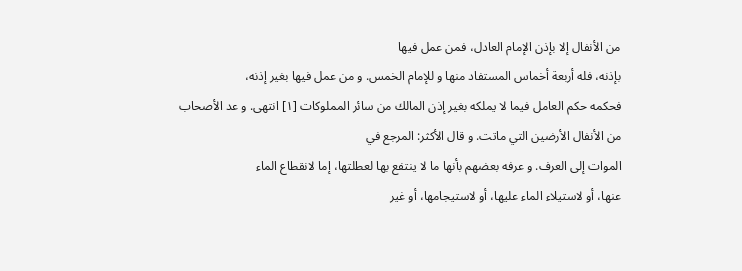من الأنفال إلا بإذن الإمام العادل، فمن عمل فيها
بإذنه، فله أربعة أخماس المستفاد منها و للإمام الخمس. و من عمل فيها بغير إذنه،
فحكمه حكم العامل فيما لا يملكه بغير إذن المالك من سائر المملوكات [١] انتهى. و عد الأصحاب من الأنفال الأرضين التي ماتت. و قال الأكثر: المرجع في
الموات إلى العرف. و عرفه بعضهم بأنها ما لا ينتفع بها لعطلتها، إما لانقطاع الماء
عنها، أو لاستيلاء الماء عليها، أو لاستيجامها، أو غير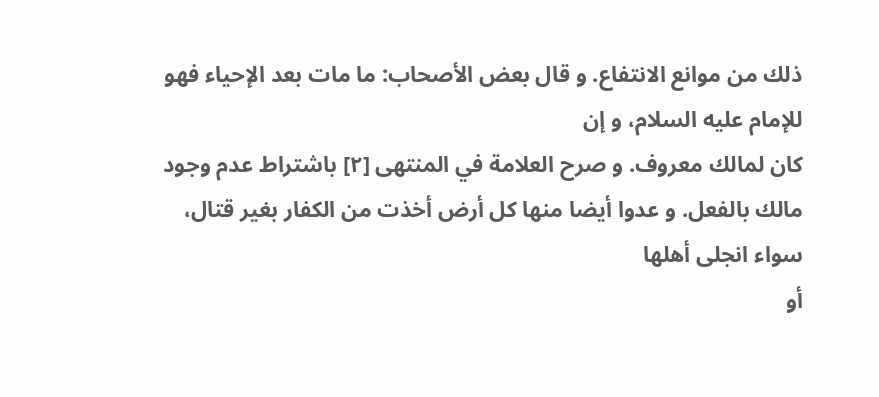ذلك من موانع الانتفاع. و قال بعض الأصحاب: ما مات بعد الإحياء فهو للإمام عليه السلام، و إن
كان لمالك معروف. و صرح العلامة في المنتهى [٢] باشتراط عدم وجود مالك بالفعل. و عدوا أيضا منها كل أرض أخذت من الكفار بغير قتال، سواء انجلى أهلها
أو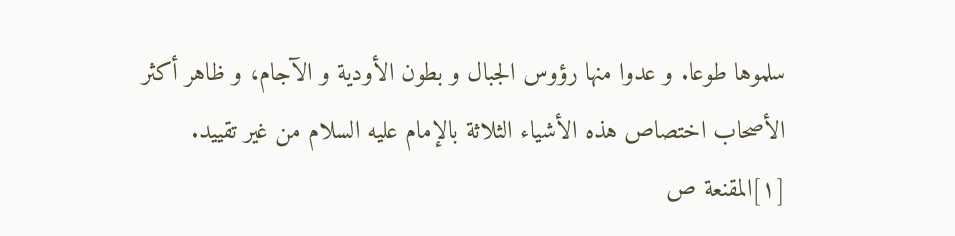سلموها طوعا. و عدوا منها رؤوس الجبال و بطون الأودية و الآجام، و ظاهر أكثر
الأصحاب اختصاص هذه الأشياء الثلاثة بالإمام عليه السلام من غير تقييد.
[١]المقنعة ص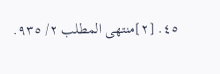٤٥. [٢]منتهى المطلب ٢/ ٩٣٥.